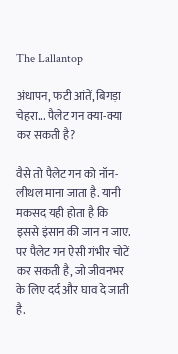The Lallantop

अंधापन, फटी आंतें, बिगड़ा चेहरा... पैलेट गन क्या-क्या कर सकती है?

वैसे तो पैलेट गन को नॉन-लीथल माना जाता है. यानी मकसद यही होता है कि इससे इंसान की जान न जाए. पर पैलेट गन ऐसी गंभीर चोटें कर सकती है, जो जीवनभर के लिए दर्द और घाव दे जाती है.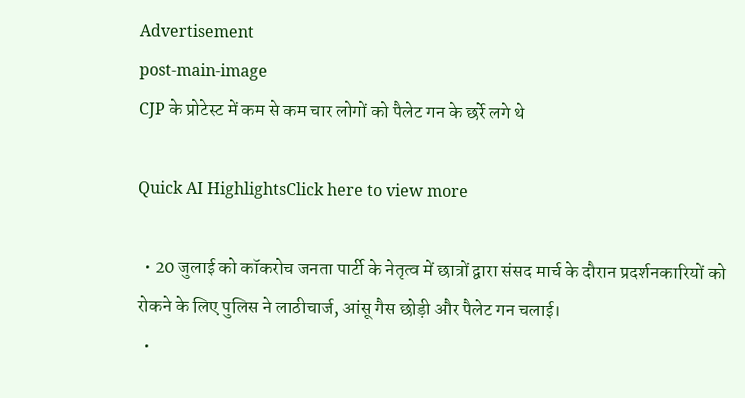Advertisement
post-main-image
CJP के प्रोटेस्ट में कम से कम चार लोगों को पैलेट गन के छर्रे लगे थे

Quick AI HighlightsClick here to view more

  • 20 जुलाई को कॉकरोच जनता पार्टी के नेतृत्व में छात्रों द्वारा संसद मार्च के दौरान प्रदर्शनकारियों को रोकने के लिए पुलिस ने लाठीचार्ज, आंसू गैस छोड़ी और पैलेट गन चलाई।
  •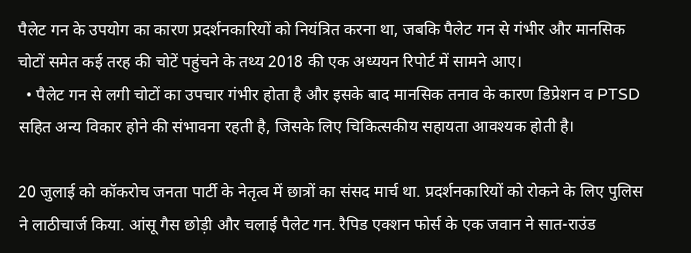पैलेट गन के उपयोग का कारण प्रदर्शनकारियों को नियंत्रित करना था, जबकि पैलेट गन से गंभीर और मानसिक चोटों समेत कई तरह की चोटें पहुंचने के तथ्य 2018 की एक अध्ययन रिपोर्ट में सामने आए।
  • पैलेट गन से लगी चोटों का उपचार गंभीर होता है और इसके बाद मानसिक तनाव के कारण डिप्रेशन व PTSD सहित अन्य विकार होने की संभावना रहती है, जिसके लिए चिकित्सकीय सहायता आवश्यक होती है।

20 जुलाई को कॉकरोच जनता पार्टी के नेतृत्व में छात्रों का संसद मार्च था. प्रदर्शनकारियों को रोकने के लिए पुलिस ने लाठीचार्ज किया. आंसू गैस छोड़ी और चलाई पैलेट गन. रैपिड एक्शन फोर्स के एक जवान ने सात-राउंड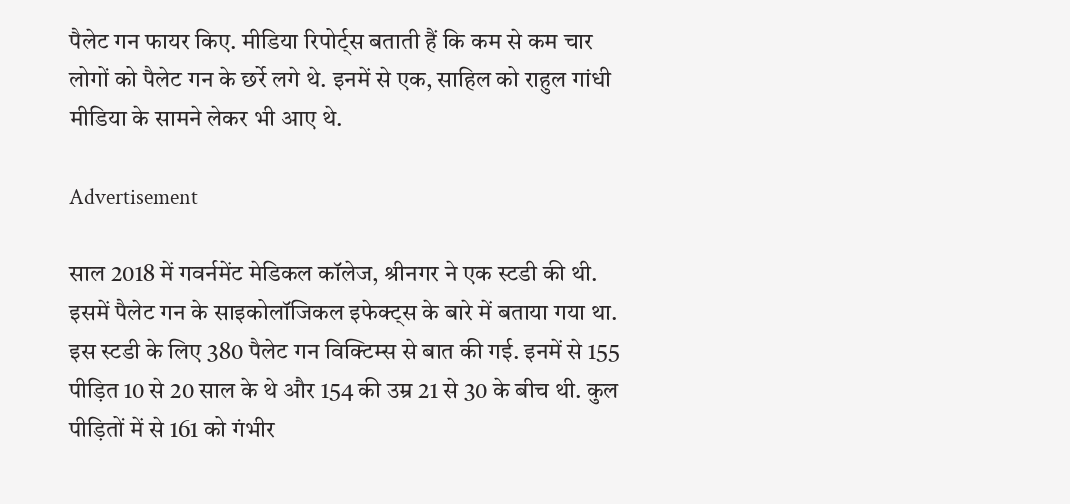पैलेट गन फायर किए. मीडिया रिपोर्ट्स बताती हैं कि कम से कम चार लोगों को पैलेट गन के छर्रे लगे थे. इनमें से एक, साहिल को राहुल गांधी मीडिया के सामने लेकर भी आए थे.

Advertisement

साल 2018 में गवर्नमेंट मेडिकल कॉलेज, श्रीनगर ने एक स्टडी की थी. इसमें पैलेट गन के साइकोलॉजिकल इफेक्ट्स के बारे में बताया गया था. इस स्टडी के लिए 380 पैलेट गन विक्टिम्स से बात की गई. इनमें से 155 पीड़ित 10 से 20 साल के थे और 154 की उम्र 21 से 30 के बीच थी. कुल पीड़ितों में से 161 को गंभीर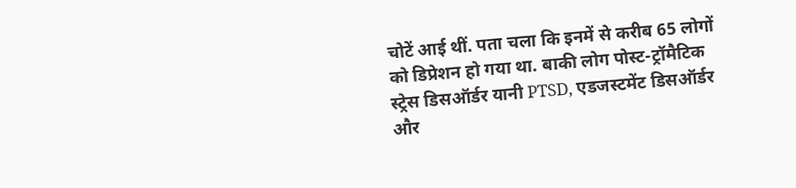चोटें आई थीं. पता चला कि इनमें से करीब 65 लोगों को डिप्रेशन हो गया था. बाकी लोग पोस्ट-ट्रॉमैटिक स्ट्रेस डिसऑर्डर यानी PTSD, एडजस्टमेंट डिसऑर्डर और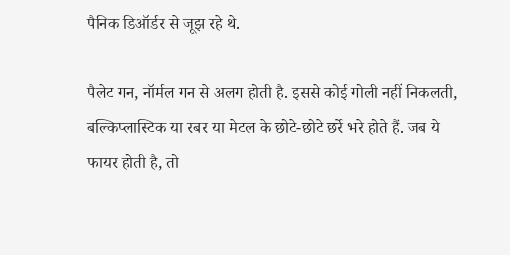पैनिक डिऑर्डर से जूझ रहे थे.

पैलेट गन, नॉर्मल गन से अलग होती है. इससे कोई गोली नहीं निकलती, बल्किप्लास्टिक या रबर या मेटल के छोटे-छोटे छर्रे भरे होते हैं. जब ये फायर होती है, तो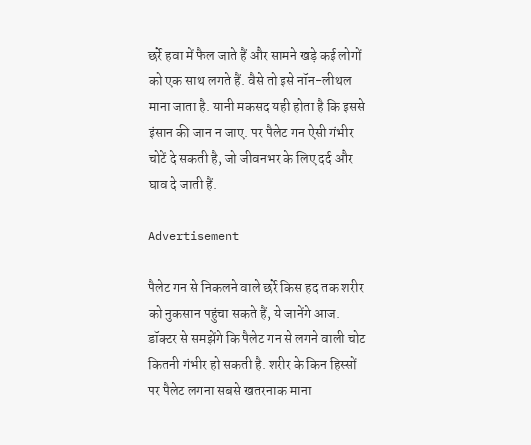छर्रे हवा में फैल जाते हैं और सामने खड़े कई लोगों को एक साथ लगते हैं. वैसे तो इसे नॉन-लीथल माना जाता है. यानी मकसद यही होता है कि इससे इंसान की जान न जाए. पर पैलेट गन ऐसी गंभीर चोटें दे सकती है, जो जीवनभर के लिए दर्द और घाव दे जाती हैं.

Advertisement

पैलेट गन से निकलने वाले छर्रे किस हद तक शरीर को नुकसान पहुंचा सकते हैं, ये जानेंगे आज. डॉक्टर से समझेंगे कि पैलेट गन से लगने वाली चोट कितनी गंभीर हो सकती है. शरीर के किन हिस्सों पर पैलेट लगना सबसे खतरनाक माना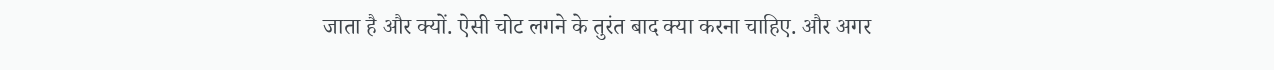जाता है और क्यों. ऐसी चोट लगने के तुरंत बाद क्या करना चाहिए. और अगर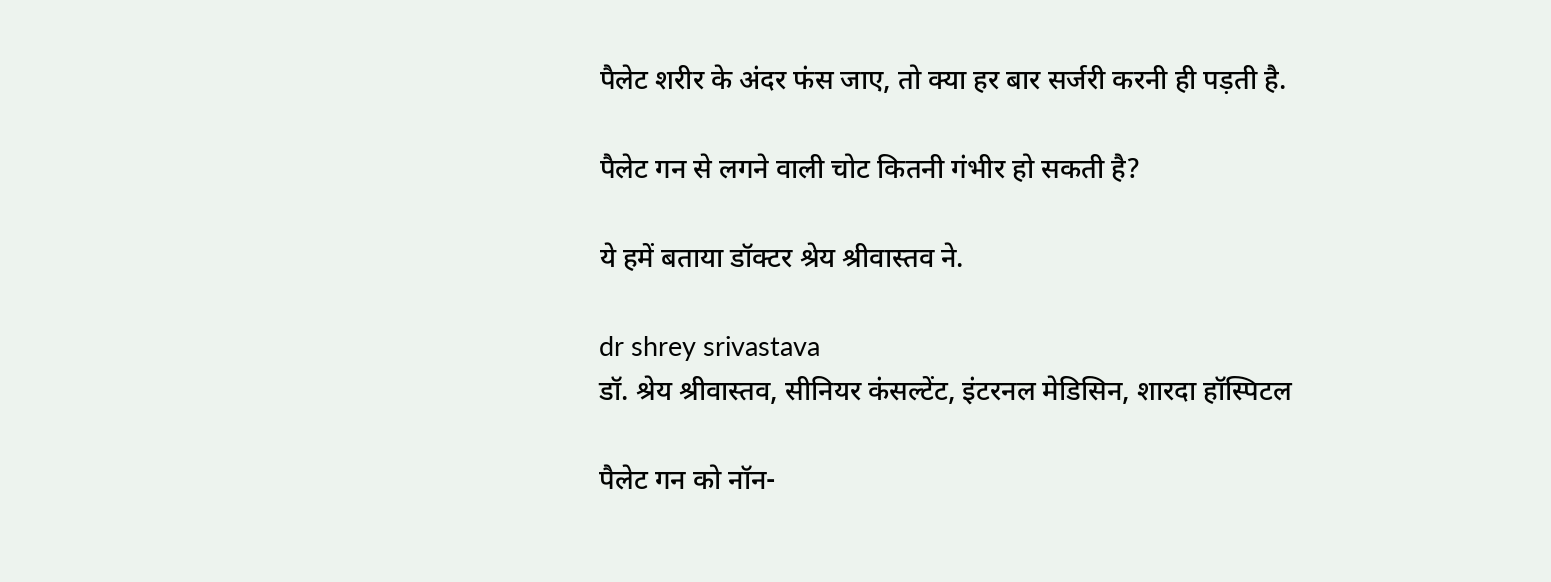पैलेट शरीर के अंदर फंस जाए, तो क्या हर बार सर्जरी करनी ही पड़ती है.

पैलेट गन से लगने वाली चोट कितनी गंभीर हो सकती है?

ये हमें बताया डॉक्टर श्रेय श्रीवास्तव ने.

dr shrey srivastava
डॉ. श्रेय श्रीवास्तव, सीनियर कंसल्टेंट, इंटरनल मेडिसिन, शारदा हॉस्पिटल

पैलेट गन को नॉन-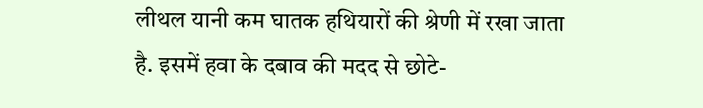लीथल यानी कम घातक हथियारों की श्रेणी में रखा जाता है. इसमें हवा के दबाव की मदद से छोटे-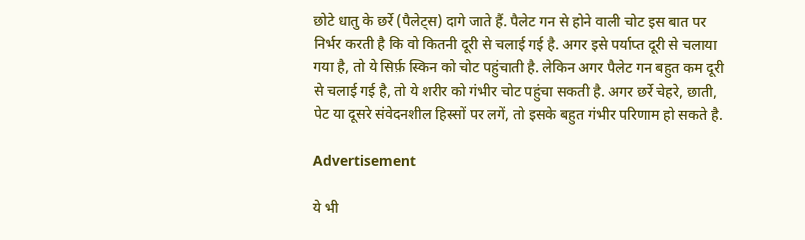छोटे धातु के छर्रे (पैलेट्स) दागे जाते हैं. पैलेट गन से होने वाली चोट इस बात पर निर्भर करती है कि वो कितनी दूरी से चलाई गई है. अगर इसे पर्याप्त दूरी से चलाया गया है, तो ये सिर्फ़ स्किन को चोट पहुंचाती है. लेकिन अगर पैलेट गन बहुत कम दूरी से चलाई गई है, तो ये शरीर को गंभीर चोट पहुंचा सकती है. अगर छर्रे चेहरे, छाती, पेट या दूसरे संवेदनशील हिस्सों पर लगें, तो इसके बहुत गंभीर परिणाम हो सकते है.

Advertisement

ये भी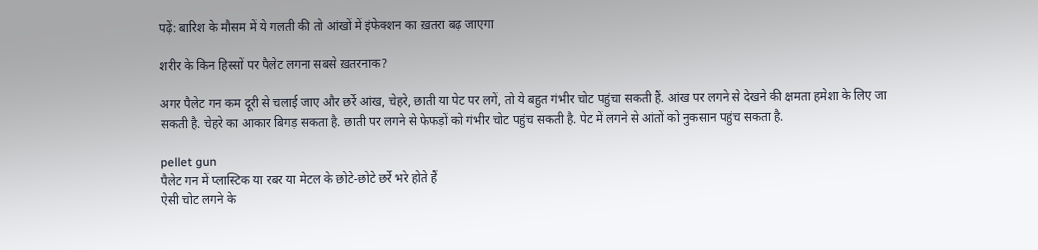पढ़ें: बारिश के मौसम में ये गलती की तो आंखों में इंफेक्शन का ख़तरा बढ़ जाएगा

शरीर के किन हिस्सों पर पैलेट लगना सबसे ख़तरनाक?

अगर पैलेट गन कम दूरी से चलाई जाए और छर्रे आंख, चेहरे, छाती या पेट पर लगें, तो ये बहुत गंभीर चोट पहुंचा सकती हैं. आंख पर लगने से देखने की क्षमता हमेशा के लिए जा सकती है. चेहरे का आकार बिगड़ सकता है. छाती पर लगने से फेफड़ों को गंभीर चोट पहुंच सकती है. पेट में लगने से आंतों को नुकसान पहुंच सकता है.

pellet gun
पैलेट गन में प्लास्टिक या रबर या मेटल के छोटे-छोटे छर्रे भरे होते हैं
ऐसी चोट लगने के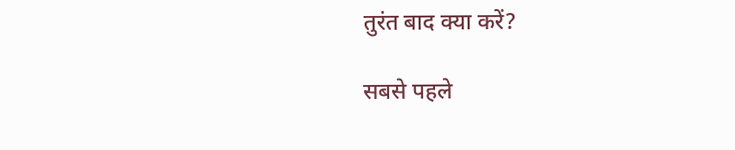तुरंत बाद क्या करें?

सबसे पहले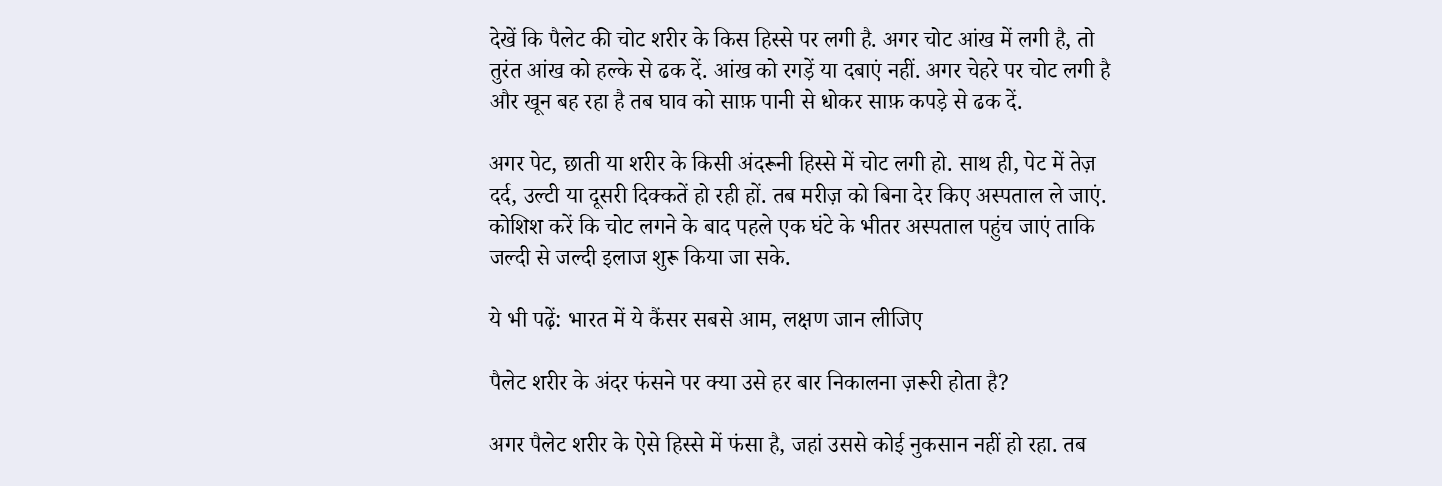देखें कि पैलेट की चोट शरीर के किस हिस्से पर लगी है. अगर चोट आंख में लगी है, तो तुरंत आंख को हल्के से ढक दें. आंख को रगड़ें या दबाएं नहीं. अगर चेहरे पर चोट लगी है और खून बह रहा है तब घाव को साफ़ पानी से धोकर साफ़ कपड़े से ढक दें.

अगर पेट, छाती या शरीर के किसी अंदरूनी हिस्से में चोट लगी हो. साथ ही, पेट में तेज़ दर्द, उल्टी या दूसरी दिक्कतें हो रही हों. तब मरीज़ को बिना देर किए अस्पताल ले जाएं. कोशिश करें कि चोट लगने के बाद पहले एक घंटे के भीतर अस्पताल पहुंच जाएं ताकि जल्दी से जल्दी इलाज शुरू किया जा सके.

ये भी पढ़ें: भारत में ये कैंसर सबसे आम, लक्षण जान लीजिए

पैलेट शरीर के अंदर फंसने पर क्या उसे हर बार निकालना ज़रूरी होता है?

अगर पैलेट शरीर के ऐसे हिस्से में फंसा है, जहां उससे कोई नुकसान नहीं हो रहा. तब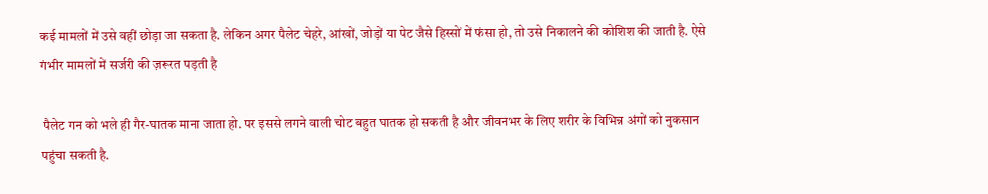कई मामलों में उसे वहीं छोड़ा जा सकता है. लेकिन अगर पैलेट चेहरे, आंखों, जोड़ों या पेट जैसे हिस्सों में फंसा हो, तो उसे निकालने की कोशिश की जाती है. ऐसे गंभीर मामलों में सर्जरी की ज़रूरत पड़ती है

 पैलेट गन को भले ही गैर-घातक माना जाता हो. पर इससे लगने वाली चोट बहुत घातक हो सकती है और जीवनभर के लिए शरीर के विभिन्न अंगों को नुकसान पहुंचा सकती है.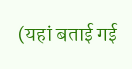(यहां बताई गई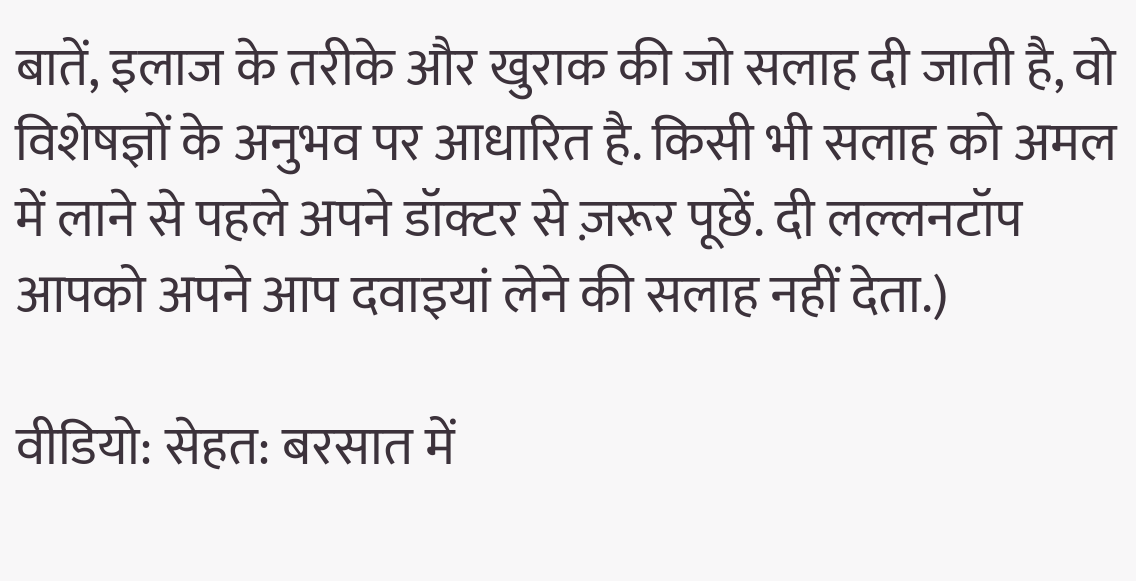बातें, इलाज के तरीके और खुराक की जो सलाह दी जाती है, वो विशेषज्ञों के अनुभव पर आधारित है. किसी भी सलाह को अमल में लाने से पहले अपने डॉक्टर से ज़रूर पूछें. दी लल्लनटॉप आपको अपने आप दवाइयां लेने की सलाह नहीं देता.)

वीडियो: सेहत: बरसात में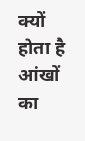क्यों होता है आंखों का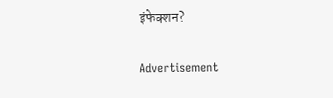इंफेक्शन?

Advertisement